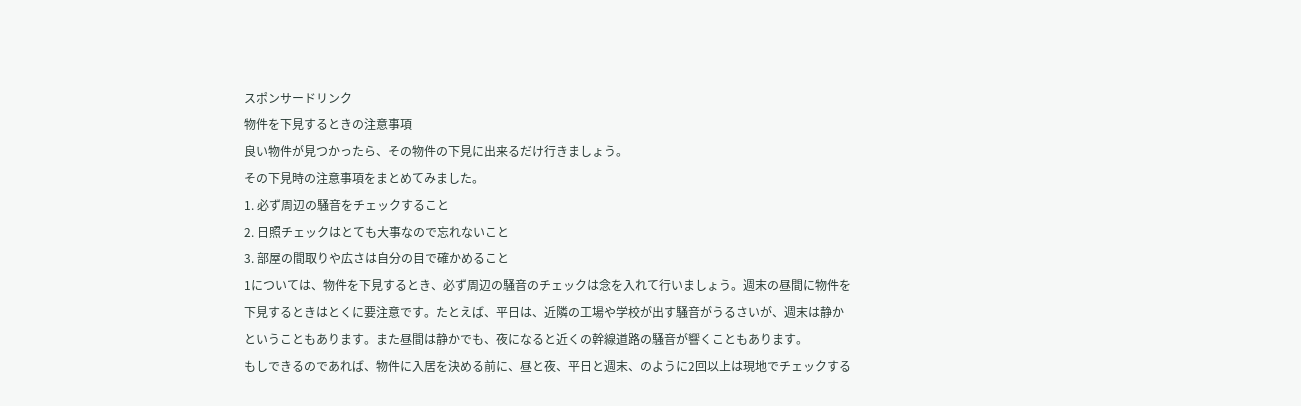スポンサードリンク
物件を下見するときの注意事項
良い物件が見つかったら、その物件の下見に出来るだけ行きましょう。
その下見時の注意事項をまとめてみました。
1. 必ず周辺の騒音をチェックすること
2. 日照チェックはとても大事なので忘れないこと
3. 部屋の間取りや広さは自分の目で確かめること
1については、物件を下見するとき、必ず周辺の騒音のチェックは念を入れて行いましょう。週末の昼間に物件を下見するときはとくに要注意です。たとえば、平日は、近隣の工場や学校が出す騒音がうるさいが、週末は静かということもあります。また昼間は静かでも、夜になると近くの幹線道路の騒音が響くこともあります。
もしできるのであれば、物件に入居を決める前に、昼と夜、平日と週末、のように2回以上は現地でチェックする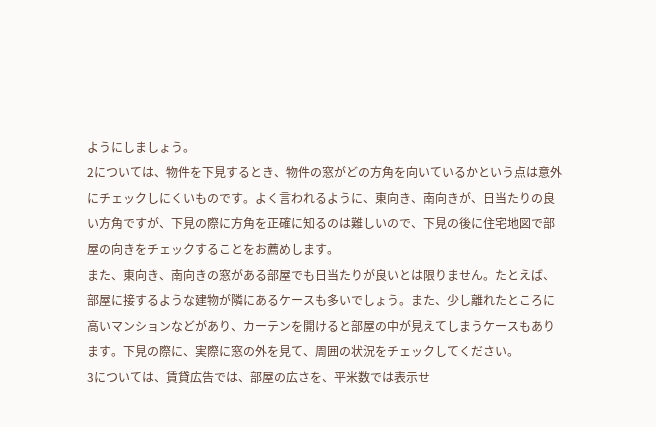ようにしましょう。
2については、物件を下見するとき、物件の窓がどの方角を向いているかという点は意外にチェックしにくいものです。よく言われるように、東向き、南向きが、日当たりの良い方角ですが、下見の際に方角を正確に知るのは難しいので、下見の後に住宅地図で部屋の向きをチェックすることをお薦めします。
また、東向き、南向きの窓がある部屋でも日当たりが良いとは限りません。たとえば、部屋に接するような建物が隣にあるケースも多いでしょう。また、少し離れたところに高いマンションなどがあり、カーテンを開けると部屋の中が見えてしまうケースもあります。下見の際に、実際に窓の外を見て、周囲の状況をチェックしてください。
3については、賃貸広告では、部屋の広さを、平米数では表示せ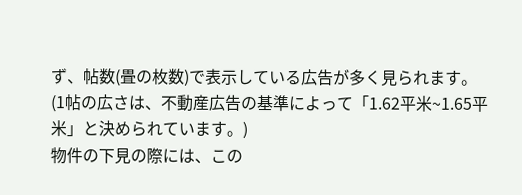ず、帖数(畳の枚数)で表示している広告が多く見られます。
(1帖の広さは、不動産広告の基準によって「1.62平米~1.65平米」と決められています。)
物件の下見の際には、この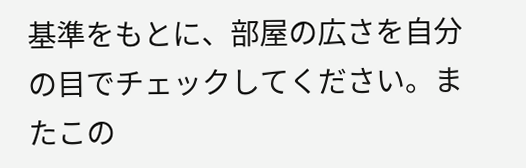基準をもとに、部屋の広さを自分の目でチェックしてください。またこの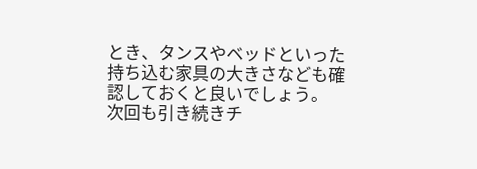とき、タンスやベッドといった持ち込む家具の大きさなども確認しておくと良いでしょう。
次回も引き続きチ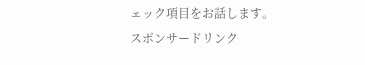ェック項目をお話します。
スポンサードリンク